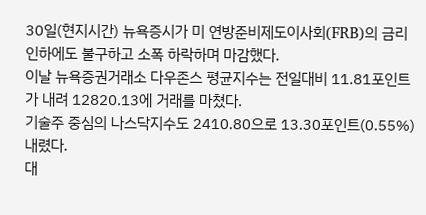30일(현지시간) 뉴욕증시가 미 연방준비제도이사회(FRB)의 금리인하에도 불구하고 소폭 하락하며 마감했다.
이날 뉴욕증권거래소 다우존스 평균지수는 전일대비 11.81포인트가 내려 12820.13에 거래를 마쳤다.
기술주 중심의 나스닥지수도 2410.80으로 13.30포인트(0.55%) 내렸다.
대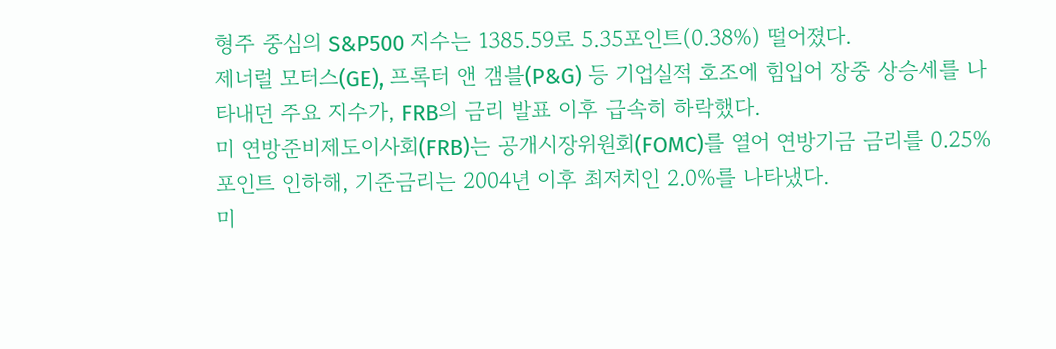형주 중심의 S&P500 지수는 1385.59로 5.35포인트(0.38%) 떨어졌다.
제너럴 모터스(GE), 프록터 앤 갬블(P&G) 등 기업실적 호조에 힘입어 장중 상승세를 나타내던 주요 지수가, FRB의 금리 발표 이후 급속히 하락했다.
미 연방준비제도이사회(FRB)는 공개시장위원회(FOMC)를 열어 연방기금 금리를 0.25%포인트 인하해, 기준금리는 2004년 이후 최저치인 2.0%를 나타냈다.
미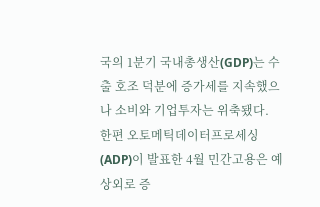국의 1분기 국내총생산(GDP)는 수출 호조 덕분에 증가세를 지속했으나 소비와 기업투자는 위축됐다.
한편 오토메틱데이터프로세싱(ADP)이 발표한 4월 민간고용은 예상외로 증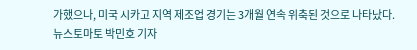가했으나, 미국 시카고 지역 제조업 경기는 3개월 연속 위축된 것으로 나타났다.
뉴스토마토 박민호 기자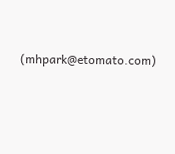(mhpark@etomato.com)